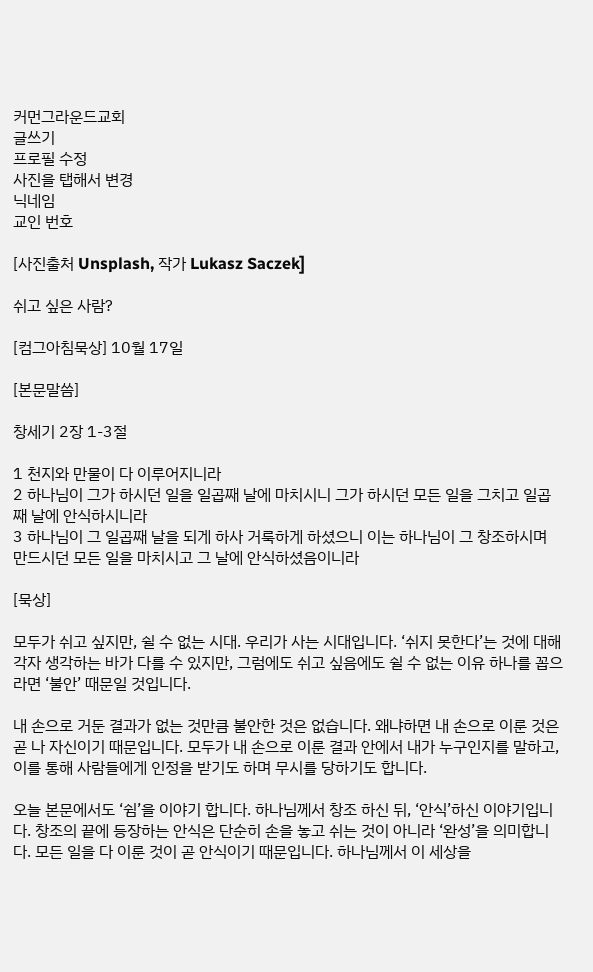커먼그라운드교회
글쓰기
프로필 수정
사진을 탭해서 변경
닉네임
교인 번호

[사진출처 Unsplash, 작가 Lukasz Saczek]

쉬고 싶은 사람?

[컴그아침묵상] 10월 17일

[본문말씀]

창세기 2장 1-3절

1 천지와 만물이 다 이루어지니라
2 하나님이 그가 하시던 일을 일곱째 날에 마치시니 그가 하시던 모든 일을 그치고 일곱째 날에 안식하시니라
3 하나님이 그 일곱째 날을 되게 하사 거룩하게 하셨으니 이는 하나님이 그 창조하시며 만드시던 모든 일을 마치시고 그 날에 안식하셨음이니라

[묵상]

모두가 쉬고 싶지만, 쉴 수 없는 시대. 우리가 사는 시대입니다. ‘쉬지 못한다’는 것에 대해 각자 생각하는 바가 다를 수 있지만, 그럼에도 쉬고 싶음에도 쉴 수 없는 이유 하나를 꼽으라면 ‘불안’ 때문일 것입니다.

내 손으로 거둔 결과가 없는 것만큼 불안한 것은 없습니다. 왜냐하면 내 손으로 이룬 것은 곧 나 자신이기 때문입니다. 모두가 내 손으로 이룬 결과 안에서 내가 누구인지를 말하고, 이를 통해 사람들에게 인정을 받기도 하며 무시를 당하기도 합니다.

오늘 본문에서도 ‘쉼’을 이야기 합니다. 하나님께서 창조 하신 뒤, ‘안식’하신 이야기입니다. 창조의 끝에 등장하는 안식은 단순히 손을 놓고 쉬는 것이 아니라 ‘완성’을 의미합니다. 모든 일을 다 이룬 것이 곧 안식이기 때문입니다. 하나님께서 이 세상을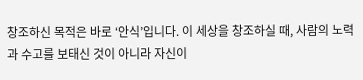창조하신 목적은 바로 ‘안식’입니다. 이 세상을 창조하실 때, 사람의 노력과 수고를 보태신 것이 아니라 자신이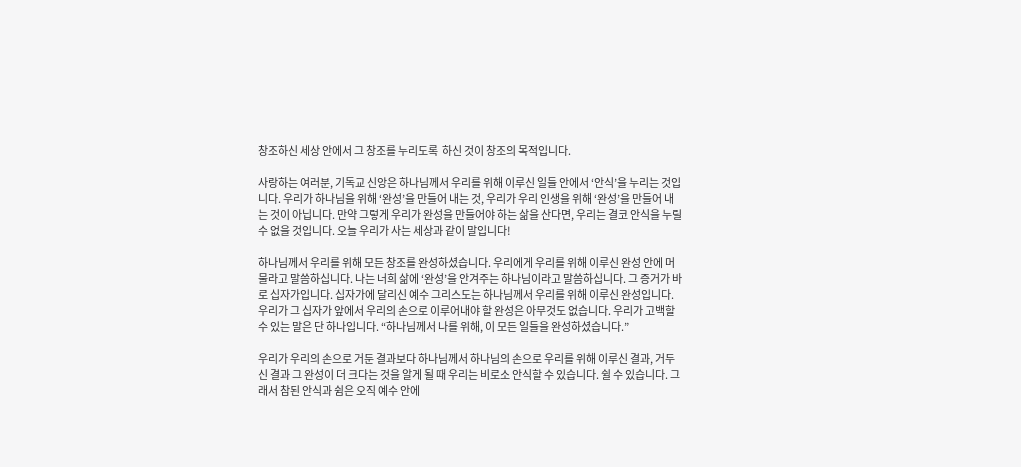창조하신 세상 안에서 그 창조를 누리도록  하신 것이 창조의 목적입니다.

사랑하는 여러분, 기독교 신앙은 하나님께서 우리를 위해 이루신 일들 안에서 ‘안식’을 누리는 것입니다. 우리가 하나님을 위해 ‘완성’을 만들어 내는 것, 우리가 우리 인생을 위해 ‘완성’을 만들어 내는 것이 아닙니다. 만약 그렇게 우리가 완성을 만들어야 하는 삶을 산다면, 우리는 결코 안식을 누릴 수 없을 것입니다. 오늘 우리가 사는 세상과 같이 말입니다!

하나님께서 우리를 위해 모든 창조를 완성하셨습니다. 우리에게 우리를 위해 이루신 완성 안에 머물라고 말씀하십니다. 나는 너희 삶에 ‘완성’을 안겨주는 하나님이라고 말씀하십니다. 그 증거가 바로 십자가입니다. 십자가에 달리신 예수 그리스도는 하나님께서 우리를 위해 이루신 완성입니다. 우리가 그 십자가 앞에서 우리의 손으로 이루어내야 할 완성은 아무것도 없습니다. 우리가 고백할 수 있는 말은 단 하나입니다. “하나님께서 나를 위해, 이 모든 일들을 완성하셨습니다.”

우리가 우리의 손으로 거둔 결과보다 하나님께서 하나님의 손으로 우리를 위해 이루신 결과, 거두신 결과 그 완성이 더 크다는 것을 알게 될 때 우리는 비로소 안식할 수 있습니다. 쉴 수 있습니다. 그래서 참된 안식과 쉼은 오직 예수 안에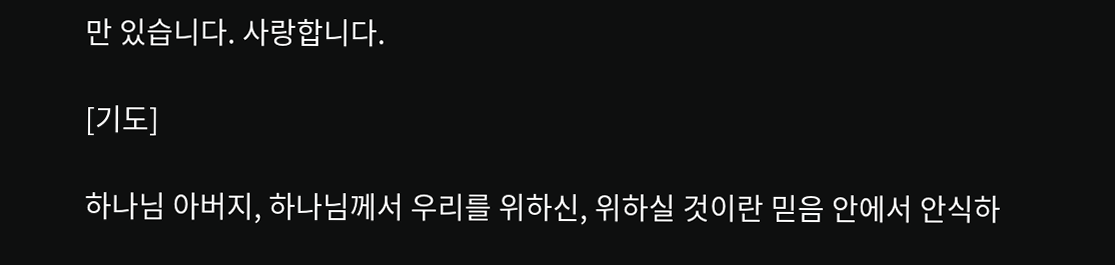만 있습니다. 사랑합니다.

[기도]

하나님 아버지, 하나님께서 우리를 위하신, 위하실 것이란 믿음 안에서 안식하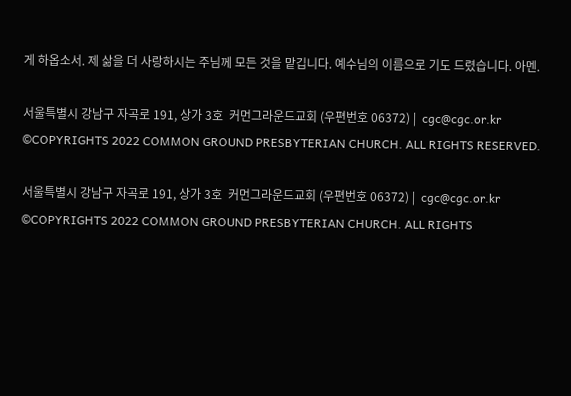게 하옵소서. 제 삶을 더 사랑하시는 주님께 모든 것을 맡깁니다. 예수님의 이름으로 기도 드렸습니다. 아멘.

서울특별시 강남구 자곡로 191, 상가 3호  커먼그라운드교회 (우편번호 06372) |  cgc@cgc.or.kr
©COPYRIGHTS 2022 COMMON GROUND PRESBYTERIAN CHURCH. ALL RIGHTS RESERVED.

서울특별시 강남구 자곡로 191, 상가 3호  커먼그라운드교회 (우편번호 06372) |  cgc@cgc.or.kr
©COPYRIGHTS 2022 COMMON GROUND PRESBYTERIAN CHURCH. ALL RIGHTS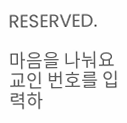RESERVED.

마음을 나눠요
교인 번호를 입력하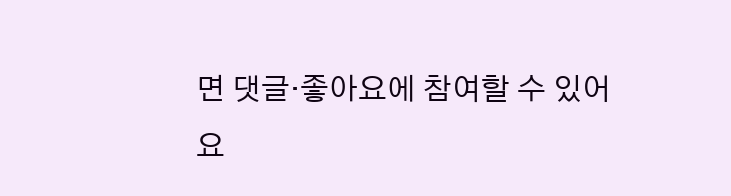면 댓글·좋아요에 참여할 수 있어요